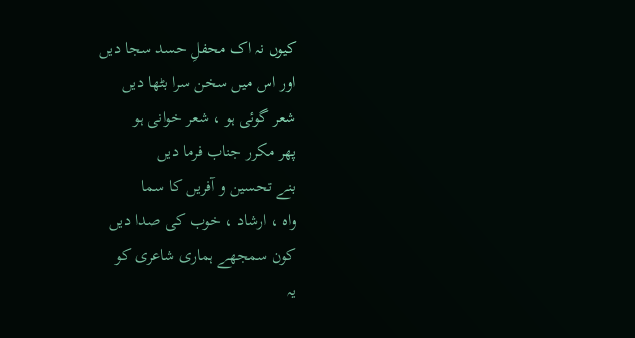کیوں نہ اک محفلِ حسد سجا دیں
اور اس میں سخن سرا بٹھا دیں
شعر گوئی ہو ، شعر خوانی ہو
پھر مکرر جناب فرما دیں
بنے تحسین و آفریں کا سما
واہ ، ارشاد ، خوب کی صدا دیں
کون سمجھے ہماری شاعری کو
یہ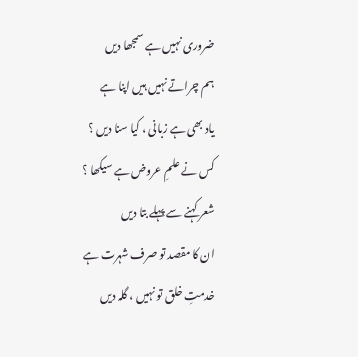ضروری نہیں ہے سمجھا دیں
ہم چراتے نہیں ہیں اپنا ہے
یاد بھی ہے زبانی ، کیا سنا دیں ؟
کس نے علمِ عروض ہے سیکھا ؟
شعر کہنے سے پہلے بتا دیں
ان کا مقصد تو صرف شہرت ہے
خدمتِ خلق تو نہیں ، گلہ دیں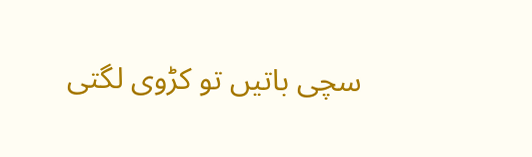سچی باتیں تو کڑوی لگتی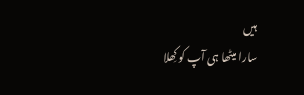ہیں
سارا میٹھا ہی آپ کو کِھلا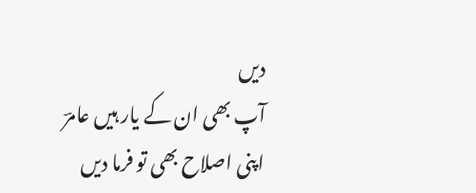دیں
آپ بھی ان کے یار ہیں عامرؔ
اپنی اصلاح بھی تو فرما دیں